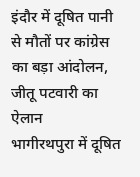इंदौर में दूषित पानी से मौतों पर कांग्रेस का बड़ा आंदोलन, जीतू पटवारी का ऐलान
भागीरथपुरा में दूषित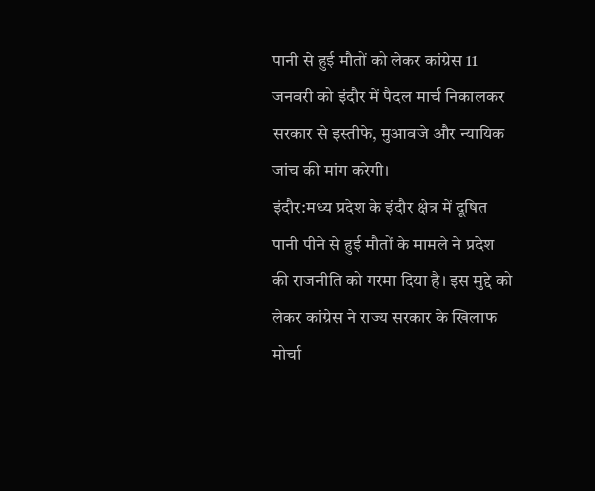पानी से हुई मौतों को लेकर कांग्रेस 11 जनवरी को इंदौर में पैदल मार्च निकालकर सरकार से इस्तीफे, मुआवजे और न्यायिक जांच की मांग करेगी।
इंदौर:मध्य प्रदेश के इंदौर क्षेत्र में दूषित पानी पीने से हुई मौतों के मामले ने प्रदेश की राजनीति को गरमा दिया है। इस मुद्दे को लेकर कांग्रेस ने राज्य सरकार के खिलाफ मोर्चा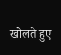खोलते हुए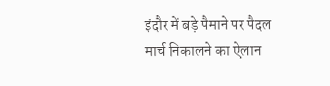इंदौर में बड़े पैमाने पर पैदल मार्च निकालने का ऐलान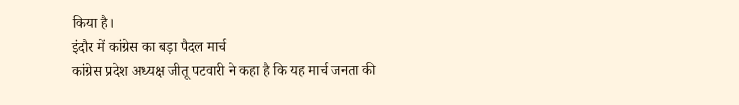किया है।
इंदौर में कांग्रेस का बड़ा पैदल मार्च
कांग्रेस प्रदेश अध्यक्ष जीतू पटवारी ने कहा है कि यह मार्च जनता की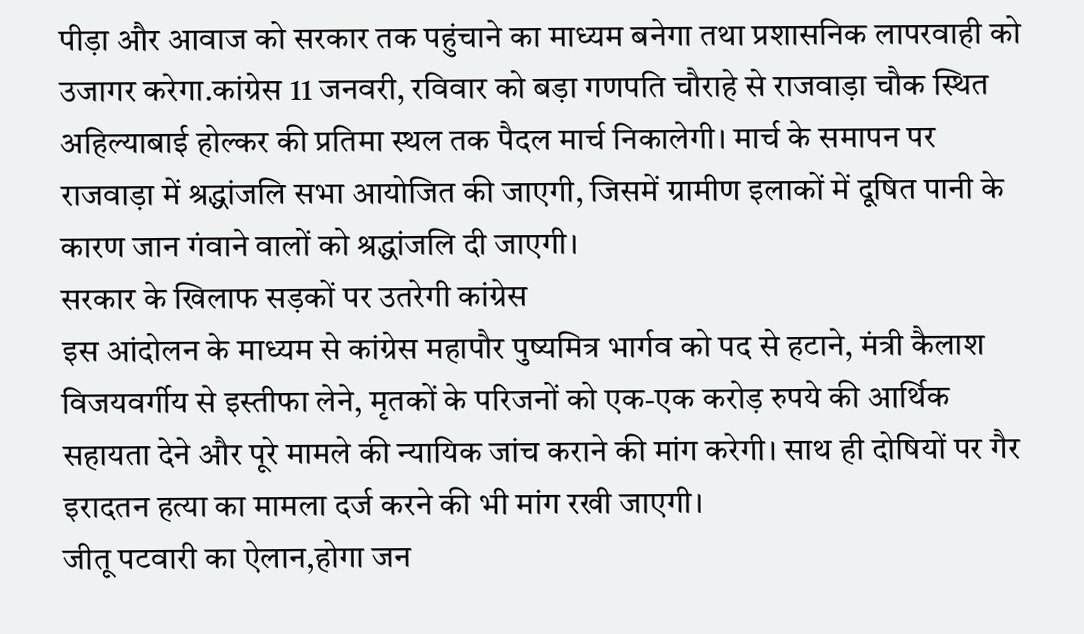पीड़ा और आवाज को सरकार तक पहुंचाने का माध्यम बनेगा तथा प्रशासनिक लापरवाही को उजागर करेगा.कांग्रेस 11 जनवरी, रविवार को बड़ा गणपति चौराहे से राजवाड़ा चौक स्थित अहिल्याबाई होल्कर की प्रतिमा स्थल तक पैदल मार्च निकालेगी। मार्च के समापन पर राजवाड़ा में श्रद्धांजलि सभा आयोजित की जाएगी, जिसमें ग्रामीण इलाकों में दूषित पानी के कारण जान गंवाने वालों को श्रद्धांजलि दी जाएगी।
सरकार के खिलाफ सड़कों पर उतरेगी कांग्रेस
इस आंदोलन के माध्यम से कांग्रेस महापौर पुष्यमित्र भार्गव को पद से हटाने, मंत्री कैलाश विजयवर्गीय से इस्तीफा लेने, मृतकों के परिजनों को एक-एक करोड़ रुपये की आर्थिक सहायता देने और पूरे मामले की न्यायिक जांच कराने की मांग करेगी। साथ ही दोषियों पर गैर इरादतन हत्या का मामला दर्ज करने की भी मांग रखी जाएगी।
जीतू पटवारी का ऐलान,होगा जन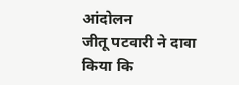आंदोलन
जीतू पटवारी ने दावा किया कि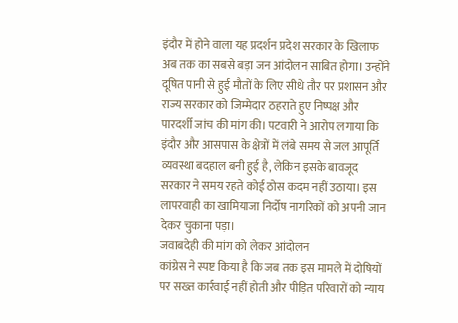इंदौर में होने वाला यह प्रदर्शन प्रदेश सरकार के खिलाफ अब तक का सबसे बड़ा जन आंदोलन साबित होगा। उन्होंने दूषित पानी से हुई मौतों के लिए सीधे तौर पर प्रशासन और राज्य सरकार को जिम्मेदार ठहराते हुए निष्पक्ष और पारदर्शी जांच की मांग की। पटवारी ने आरोप लगाया कि इंदौर और आसपास के क्षेत्रों में लंबे समय से जल आपूर्ति व्यवस्था बदहाल बनी हुई है, लेकिन इसके बावजूद सरकार ने समय रहते कोई ठोस कदम नहीं उठाया। इस लापरवाही का खामियाजा निर्दोष नागरिकों को अपनी जान देकर चुकाना पड़ा।
जवाबदेही की मांग को लेकर आंदोलन
कांग्रेस ने स्पष्ट किया है कि जब तक इस मामले में दोषियों पर सख्त कार्रवाई नहीं होती और पीड़ित परिवारों को न्याय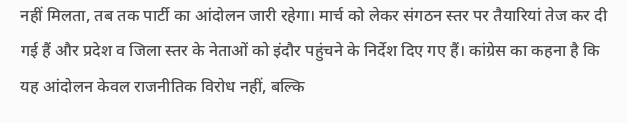नहीं मिलता, तब तक पार्टी का आंदोलन जारी रहेगा। मार्च को लेकर संगठन स्तर पर तैयारियां तेज कर दी गई हैं और प्रदेश व जिला स्तर के नेताओं को इंदौर पहुंचने के निर्देश दिए गए हैं। कांग्रेस का कहना है कि यह आंदोलन केवल राजनीतिक विरोध नहीं, बल्कि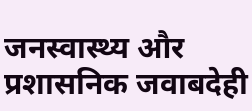जनस्वास्थ्य और प्रशासनिक जवाबदेही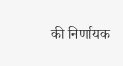की निर्णायक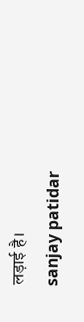लड़ाई है।
sanjay patidar